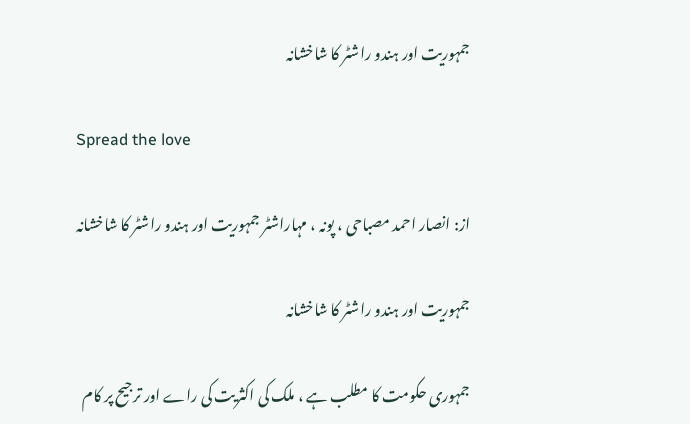جمہوریت اور ہندو راشٹر کا شاخشانہ

Spread the love

از: انصار احمد مصباحی ، پونہ ، مہاراشٹر جمہوریت اور ہندو راشٹر کا شاخشانہ

جمہوریت اور ہندو راشٹر کا شاخشانہ

جمہوری حکومت کا مطلب ہے ، ملک کی اکثریت کی راے اور ترجیح پر کام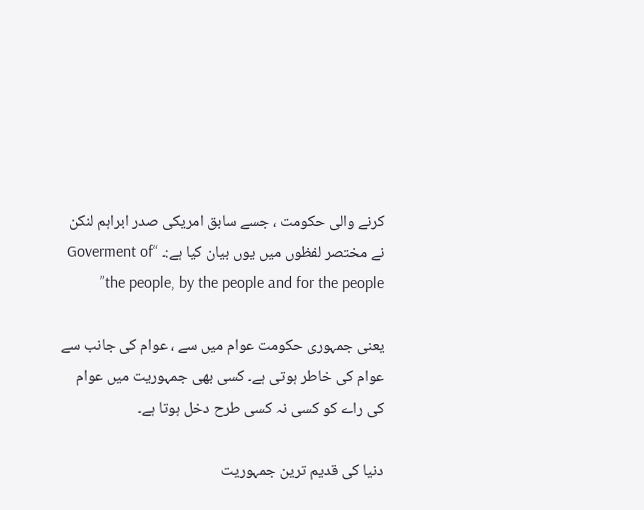کرنے والی حکومت ، جسے سابق امریکی صدر ابراہم لنکن نے مختصر لفظوں میں یوں بیان کیا ہے:۔ “Goverment of the people, by the people and for the people”

یعنی جمہوری حکومت عوام میں سے ، عوام کی جانب سے عوام کی خاطر ہوتی ہے۔ کسی بھی جمہوریت میں عوام کی راے کو کسی نہ کسی طرح دخل ہوتا ہے۔

دنیا کی قدیم ترین جمہوریت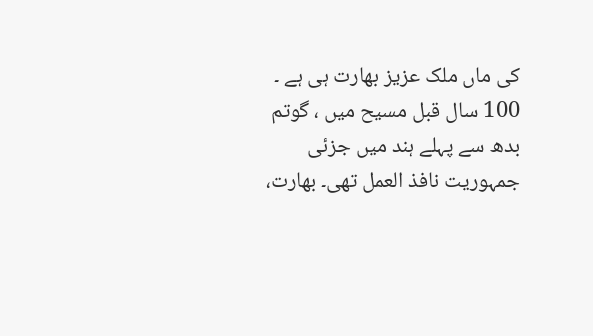کی ماں ملک عزیز بھارت ہی ہے ۔ 100 سال قبل مسیح میں ، گوتم بدھ سے پہلے ہند میں جزئی جمہوریت نافذ العمل تھی۔ بھارت،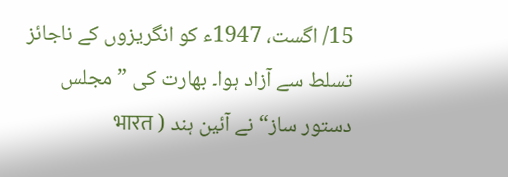15/ اگست، 1947ء کو انگریزوں کے ناجائز تسلط سے آزاد ہوا۔ بھارت کی ”مجلس دستور ساز“ نے آئین ہند ( भारत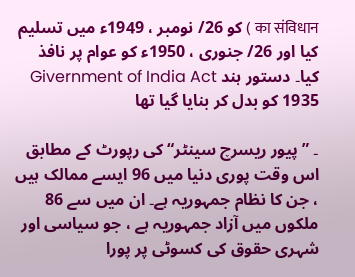का संविधान ) کو 26/ نومبر ، 1949ء میں تسلیم کیا اور 26/ جنوری ، 1950ء کو عوام پر نافذ کیا۔ دستور ہند Givernment of India Act 1935 کو بدل کر بنایا گیا تھا

۔ ”پیور ریسرچ سینٹر“ کی رپورٹ کے مطابق اس وقت پوری دنیا میں 96 ایسے ممالک ہیں ، جن کا نظام جمہوریہ ہے۔ ان میں سے 86 ملکوں میں آزاد جمہوریہ ہے ، جو سیاسی اور شہری حقوق کی کسوٹی پر پورا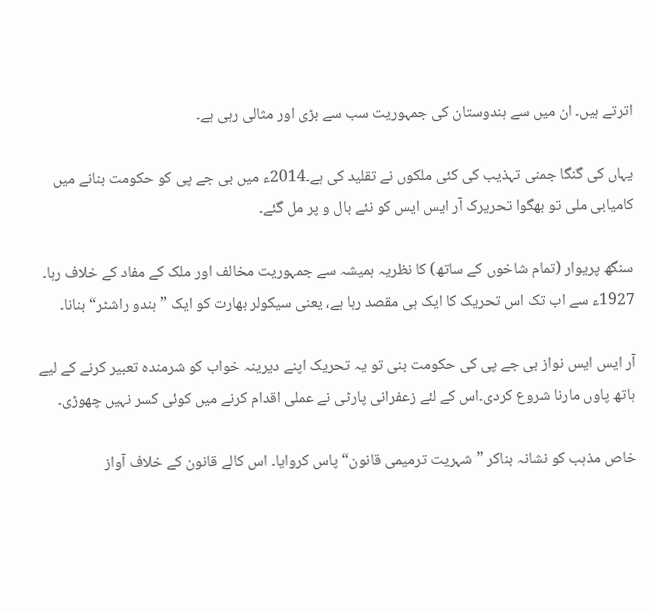اترتے ہیں۔ ان میں سے ہندوستان کی جمہوریت سب سے بڑی اور مثالی رہی ہے۔

یہاں کی گنگا جمنی تہذیب کی کئی ملکوں نے تقلید کی ہے۔2014ء میں بی جے پی کو حکومت بنانے میں کامیابی ملی تو بھگوا تحریرک آر ایس ایس کو نئے بال و پر مل گئے۔

سنگھ پریوار (تمام شاخوں کے ساتھ) کا نظریہ ہمیشہ سے جمہوریت مخالف اور ملک کے مفاد کے خلاف رہا۔ 1927ء سے اب تک اس تحریک کا ایک ہی مقصد رہا ہے، یعنی سیکولر بھارت کو ایک ”ہندو راشٹر“ بنانا۔

آر ایس ایس نواز بی جے پی کی حکومت بنی تو یہ تحریک اپنے دیرینہ خواب کو شرمندہ تعبیر کرنے کے لیے ہاتھ پاوں مارنا شروع کردی۔اس کے لئے زعفرانی پارٹی نے عملی اقدام کرنے میں کوئی کسر نہیں چھوڑی۔

خاص مذہب کو نشانہ بناکر ”شہریت ترمیمی قانون“ پاس کروایا۔ اس کالے قانون کے خلاف آواز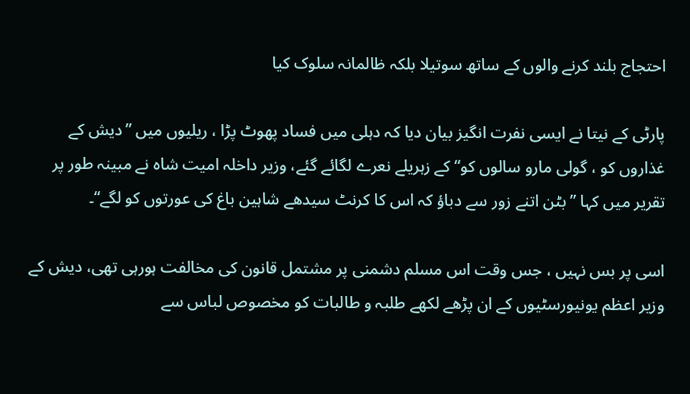احتجاج بلند کرنے والوں کے ساتھ سوتیلا بلکہ ظالمانہ سلوک کیا

پارٹی کے نیتا نے ایسی نفرت انگیز بیان دیا کہ دہلی میں فساد پھوٹ پڑا ، ریلیوں میں ”دیش کے غذاروں کو ، گولی مارو سالوں کو“ کے زہریلے نعرے لگائے گئے، وزیر داخلہ امیت شاہ نے مبینہ طور پر تقریر میں کہا ”بٹن اتنے زور سے دباؤ کہ اس کا کرنٹ سیدھے شاہین باغ کی عورتوں کو لگے“۔

اسی پر بس نہیں ، جس وقت اس مسلم دشمنی پر مشتمل قانون کی مخالفت ہورہی تھی، دیش کے وزیر اعظم یونیورسٹیوں کے ان پڑھے لکھے طلبہ و طالبات کو مخصوص لباس سے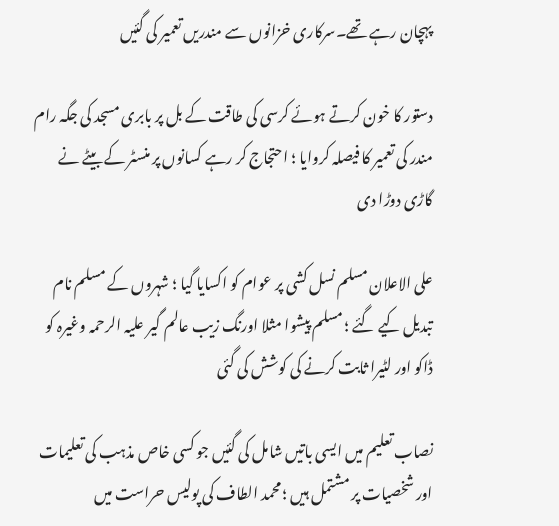پہچان رہے تھے۔سرکاری خزانوں سے مندریں تعمیر کی گئیں

دستور کا خون کرتے ہوئے کرسی کی طاقت کے بل پر بابری مسجد کی جگہ رام مندر کی تعمیر کا فیصلہ کروایا ؛ احتجاج کر رہے کسانوں پر منسٹر کے بیٹے نے گاڑی دوڑا دی

علی الاعلان مسلم نسل کشی پر عوام کو اکسایا گیا ؛ شہروں کے مسلم نام تبدیل کیے گئے ؛ مسلم پیشوا مثلا اورنگ زیب عالم گیر علیہ الرحمہ وغیرہ کو ڈاکو اور لٹیرا ثابت کرنے کی کوشش کی گئی

نصاب تعلیم میں ایسی باتیں شامل کی گئیں جو کسی خاص مذہب کی تعلیمات اور شخصیات پر مشتمل ہیں ؛ محمد الطاف کی پولیس حراست میں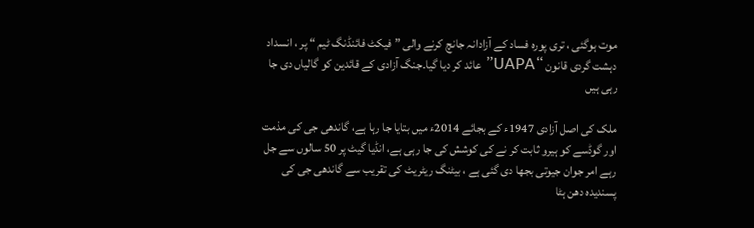موت ہوگئی ، تری پورہ فساد کے آزادانہ جانچ کرنے والی ”فیکٹ فائنڈنگ ٹیم “ پر ، انسداد دہشت گردی قانون “UAPA” عائد کر دیا گیا۔جنگ آزادی کے قائدین کو گالیاں دی جا رہی ہیں

ملک کی اصل آزادی 1947ء کے بجائے 2014ء میں بتایا جا رہا ہے، گاندھی جی کی مذمت اور گوڈسے کو ہیرو ثابت کر نے کی کوشش کی جا رہی ہے، انڈیا گیٹ پر 50 سالوں سے جل رہے امر جوان جیوتی بجھا دی گئی ہے ، بیٹنگ ریٹریٹ کی تقریب سے گاندھی جی کی پسندیدہ دھن ہٹا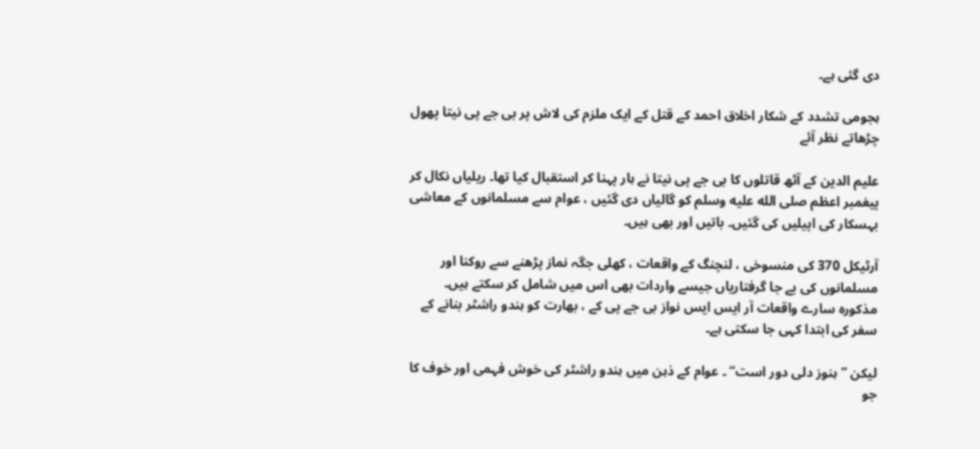دی گئی ہے۔

ہجومی تشدد کے شکار اخلاق احمد کے قتل کے ایک ملزم کی لاش پر بی جے پی نیتا پھول چڑھاتے نظر آئے

علیم الدین کے آٹھ قاتلوں کا بی جے پی نیتا نے ہار پہنا کر استقبال کیا تھا۔ ریلیاں نکال کر پیغمبر اعظم صلى الله عليه وسلم کو گالیاں دی گئیں ، عوام سے مسلمانوں کے معاشی بہسکار کی اپیلیں کی گئیں۔ باتیں اور بھی ہیں۔

آرٹیکل 370 کی منسوخی ، لنچنگ کے واقعات ، کھلی جگہ نماز پڑھنے سے روکنا اور مسلمانوں کی بے جا گرفتاریاں جیسے واردات بھی اس میں شامل کر سکتے ہیں۔ مذکورہ سارے واقعات آر ایس ایس نواز بی جے پی کے ، بھارت کو ہندو راشٹر بنانے کے سفر کی ابتدا کہی جا سکتی ہے۔

لیکن ”ہنوز دلی دور است“ ۔ عوام کے ذہن میں ہندو راشٹر کی خوش فہمی اور خوف کا جو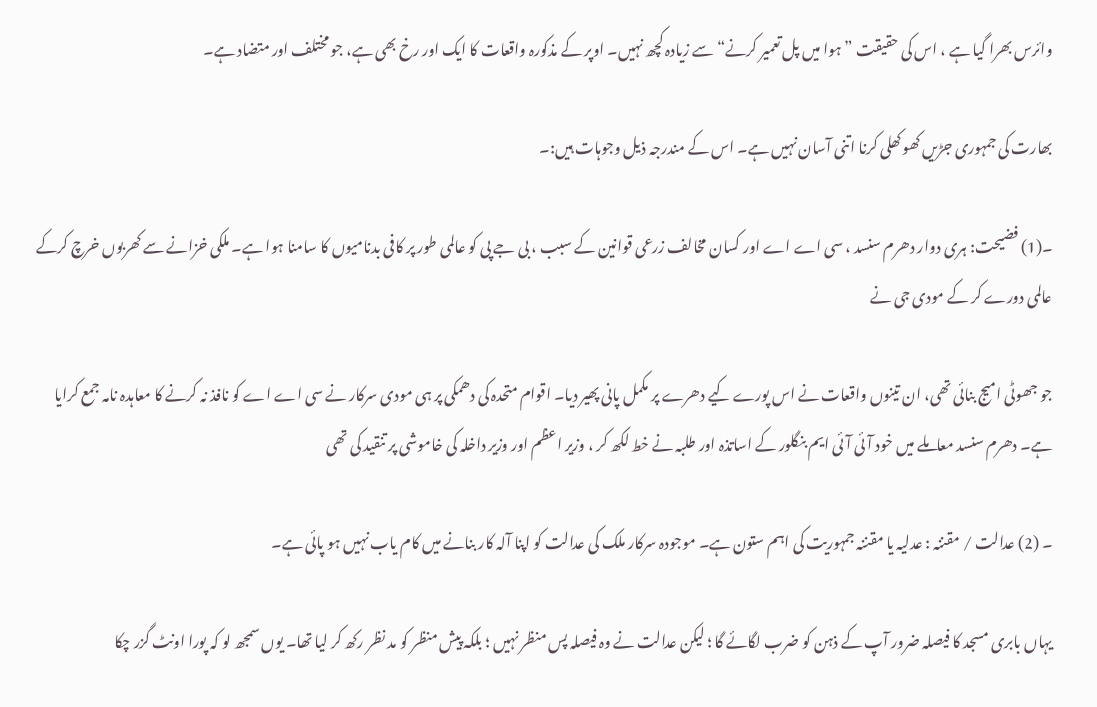وائرس بھرا گیا ہے ، اس کی حقیقت ”ہوا میں پل تعمیر کرنے“ سے زیادہ کچھ نہیں۔ اوپر کے مذکورہ واقعات کا ایک اور رخ بھی ہے، جو مختلف اور متضاد ہے۔

بھارت کی جمہوری جڑیں کھوکھلی کرنا اتنی آسان نہیں ہے۔ اس کے مندرجہ ذیل وجوہات ہیں:۔

۔(1) فضیحت: ہری دوار دھرم سنسد ، سی اے اے اور کسان مخالف زرعی قوانین کے سبب ، بی جے پی کو عالمی طور پر کافی بدنامیوں کا سامنا ہوا ہے۔ ملکی خزانے سے کھربوں خرچ کرکے عالمی دورے کر کے مودی جی نے

جو جھوٹی امیج بنائی تھی، ان تینوں واقعات نے اس پورے کیے دھرے پر مکمل پانی پھیر دیا۔ اقوام متحدہ کی دھمکی پر ہی مودی سرکار نے سی اے اے کو نافذ نہ کرنے کا معاہدہ نامہ جمع کرایا ہے۔ دھرم سنسد معاملے میں خود آئی آئی ایم بنگلور کے اساتذہ اور طلبہ نے خط لکھ کر ، وزیر اعظم اور وزیر داخلہ کی خاموشی پر تنقید کی تھی

۔ (2) عدالت / مقننہ : عدلیہ یا مقننہ جمہوریت کی اہم ستون ہے۔ موجودہ سرکار ملک کی عدالت کو اپنا آلہ کار بنانے میں کام یاب نہیں ہو پائی ہے۔

یہاں بابری مسجد کا فیصلہ ضرور آپ کے ذہن کو ضرب لگائے گا ؛ لیکن عدالت نے وہ فیصلہ پس منظر نہیں ؛ بلکہ پیش منظر کو مد نظر رکھ کر لیا تھا۔ یوں سمجھ لو کہ پورا اونٹ گزر چکا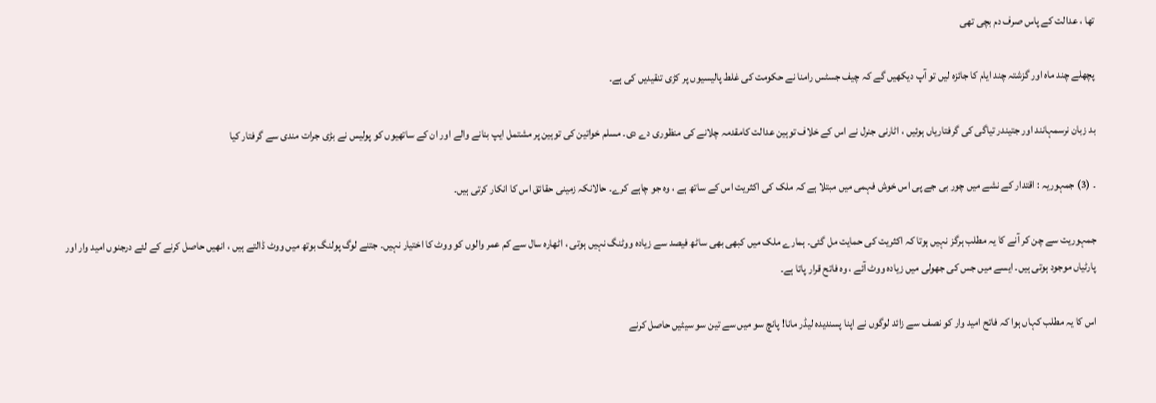تھا ، عدالت کے پاس صرف دم بچی تھی

پچھلے چند ماہ اور گزشتہ چند ایام کا جائزہ لیں تو آپ دیکھیں گے کہ چیف جسٹس رامنا نے حکومت کی غلط پالیسیوں پر کڑی تنقیدیں کی ہے۔

بد زبان نرسمہانند اور جتیندر تیاگی کی گرفتاریاں ہوئیں ، اٹارنی جنرل نے اس کے خلاف توہین عدالت کامقدمہ چلانے کی منظوری دے دی۔ مسلم خواتین کی توہین پر مشتمل ایپ بنانے والے اور ان کے ساتھیوں کو پولیس نے بڑی جرات مندی سے گرفتار کیا

۔ (3) جمہوریہ : اقتدار کے نشے میں چور بی جے پی اس خوش فہمی میں مبتلا ہے کہ ملک کی اکثریت اس کے ساتھ ہے ، وہ جو چاہے کرے۔ حالانکہ زمینی حقائق اس کا انکار کرتی ہیں۔

جمہوریت سے چن کر آنے کا یہ مطلب ہرگز نہیں ہوتا کہ اکثریت کی حمایت مل گئی۔ ہمارے ملک میں کبھی بھی ساٹھ فیصد سے زیادہ ووٹنگ نہیں ہوتی ، اٹھارہ سال سے کم عمر والوں کو ووٹ کا اختیار نہیں۔ جتنے لوگ پولنگ بوتھ میں ووٹ ڈالتے ہیں ، انھیں حاصل کرنے کے لئے درجنوں امید وار اور پارٹیاں موجود ہوتی ہیں۔ ایسے میں جس کی جھولی میں زیادہ ووٹ آئے ، وہ فاتح قرار پاتا ہے۔

اس کا یہ مطلب کہاں ہوا کہ فاتح امید وار کو نصف سے زائد لوگوں نے اپنا پسندیدہ لیڈر مانا! پانچ سو میں سے تین سو سیٹیں حاصل کرنے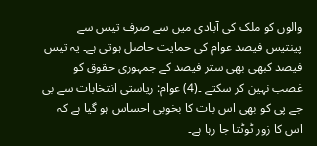والوں کو ملک کی آبادی میں سے صرف تیس سے پینتیس فیصد عوام کی حمایت حاصل ہوتی ہے۔ یہ تیس فیصد کبھی بھی ستر فیصد کے جمہوری حقوق کو غصب نہین کر سکتے ۔(4) عوام: ریاستی انتخابات سے بی جے پی کو بھی اس بات کا بخوبی احساس ہو گیا ہے کہ اس کا زور ٹوٹتا جا رہا ہے۔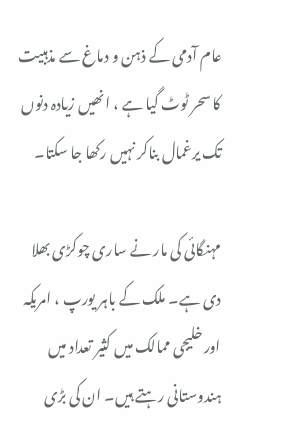عام آدمی کے ذہن و دماغ سے مذہبیت کا سحر ٹوٹ گیا ہے ، انھیں زیادہ دنوں تک یرغمال بناکر نہیں رکھا جا سکتا۔

مہنگائی کی مار نے ساری چوکڑی بھلا دی ہے۔ ملک کے باہر یورپ ، امریکہ اور خلیجی ممالک میں کثیر تعداد میں ہندوستانی رہتے ہیں۔ ان کی بڑی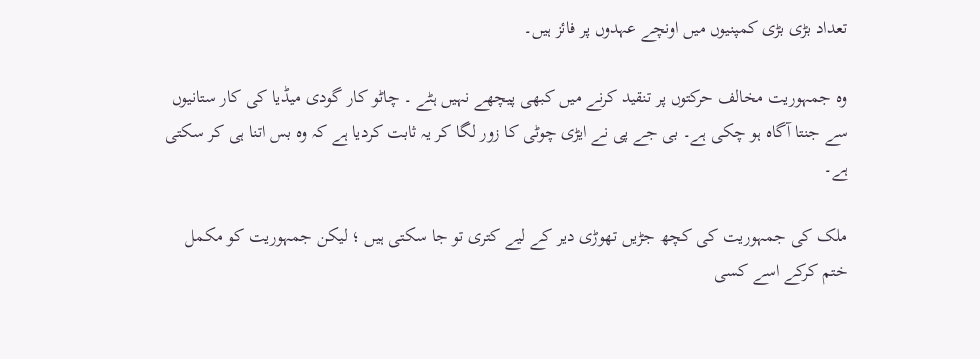تعداد بڑی بڑی کمپنیوں میں اونچے عہدوں پر فائز ہیں۔

وہ جمہوریت مخالف حرکتوں پر تنقید کرنے میں کبھی پیچھے نہیں ہٹے ۔ چاٹو کار گودی میڈیا کی کار ستانیوں سے جنتا آگاہ ہو چکی ہے۔ بی جے پی نے ایڑی چوٹی کا زور لگا کر یہ ثابت کردیا ہے کہ وہ بس اتنا ہی کر سکتی ہے۔

ملک کی جمہوریت کی کچھ جڑیں تھوڑی دیر کے لیے کتری تو جا سکتی ہیں ؛ لیکن جمہوریت کو مکمل ختم کرکے اسے کسی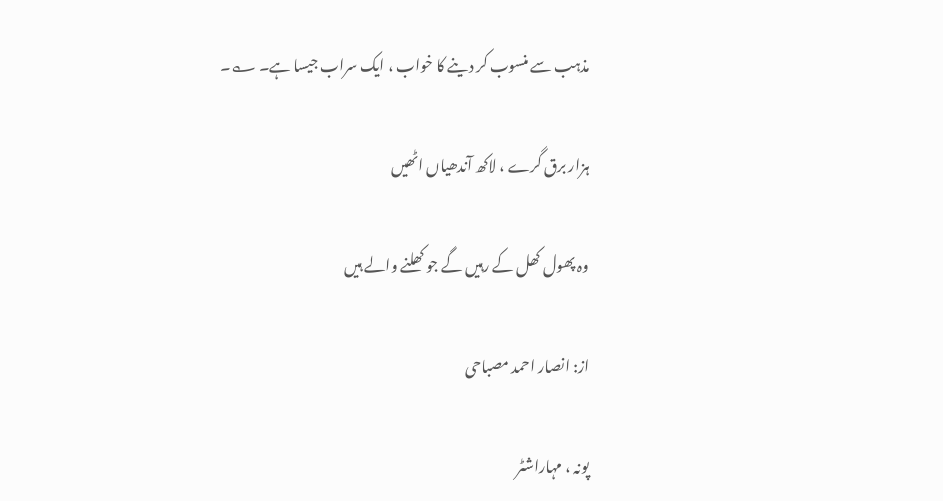مذہب سے منسوب کر دینے کا خواب ، ایک سراب جیسا ہے۔ ؎۔

ہزار برق گرے ، لاکھ آندھیاں اٹھیں

وہ پھول کھل کے رہیں گے جو کھلنے والے ہیں

از: انصار احمد مصباحی

پونہ ، مہاراشٹر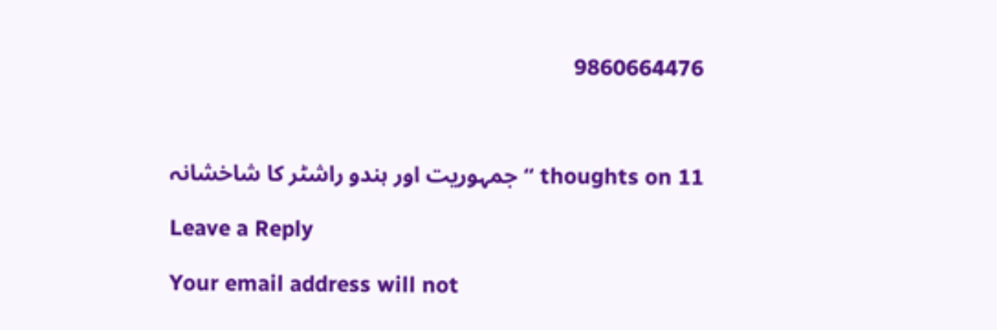9860664476



11 thoughts on “جمہوریت اور ہندو راشٹر کا شاخشانہ

Leave a Reply

Your email address will not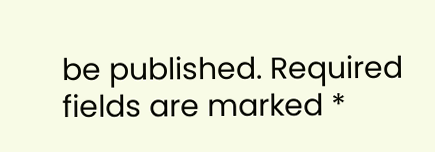be published. Required fields are marked *